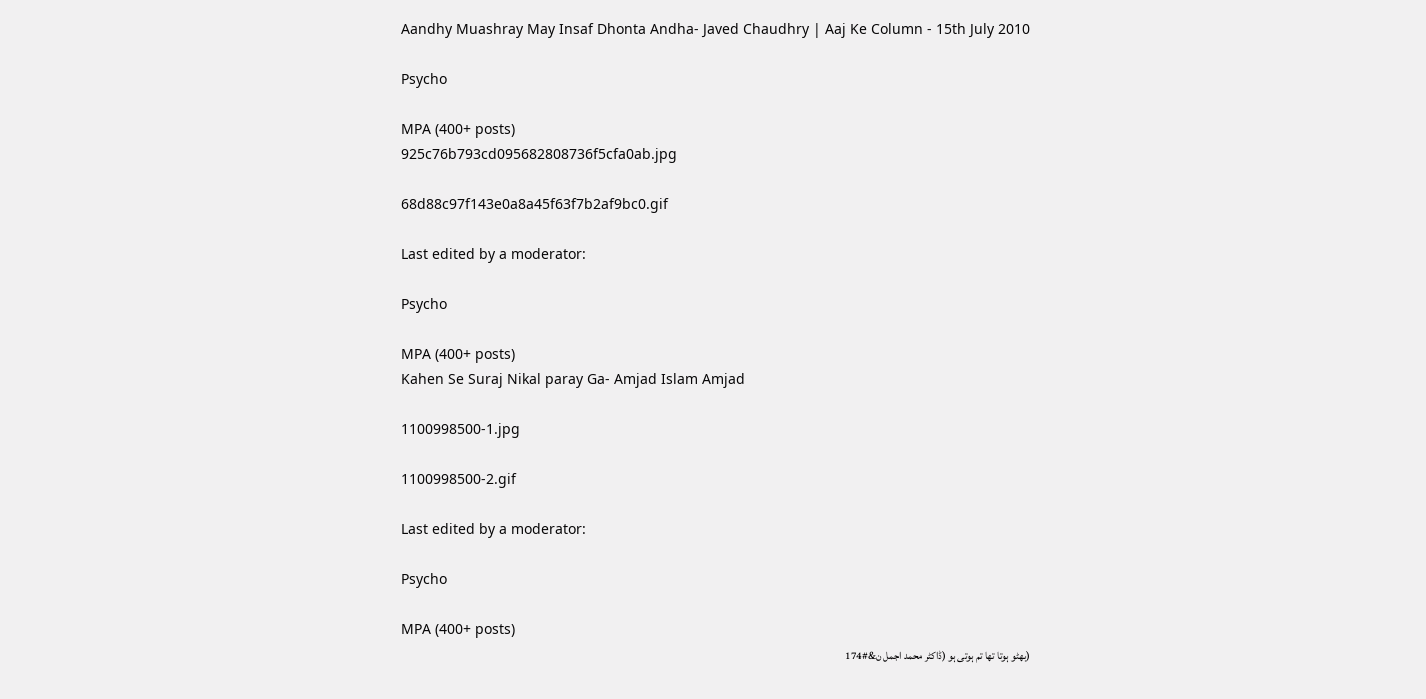Aandhy Muashray May Insaf Dhonta Andha- Javed Chaudhry | Aaj Ke Column - 15th July 2010

Psycho

MPA (400+ posts)
925c76b793cd095682808736f5cfa0ab.jpg

68d88c97f143e0a8a45f63f7b2af9bc0.gif

Last edited by a moderator:

Psycho

MPA (400+ posts)
Kahen Se Suraj Nikal paray Ga- Amjad Islam Amjad

1100998500-1.jpg

1100998500-2.gif

Last edited by a moderator:

Psycho

MPA (400+ posts)
(بھٹو ہوتا تھا تم ہوتی ہو (ڈاکٹر محمد اجمل ن&#174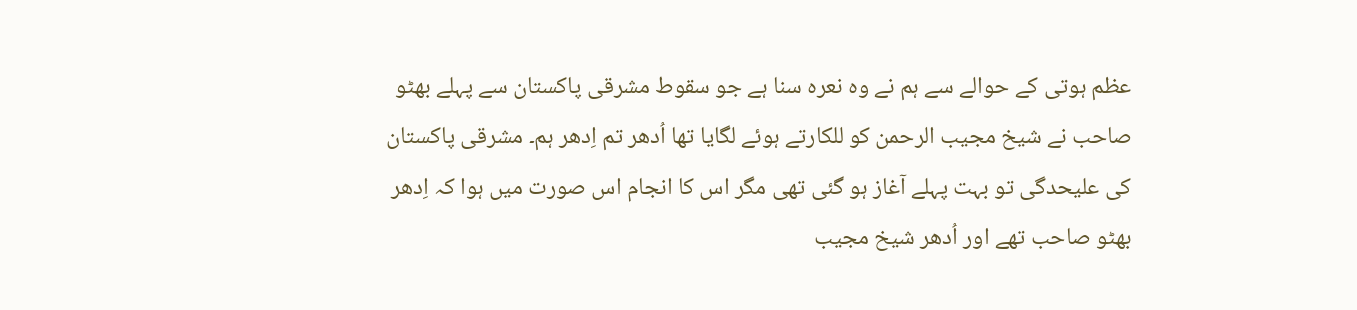عظم ہوتی کے حوالے سے ہم نے وہ نعرہ سنا ہے جو سقوط مشرقی پاکستان سے پہلے بھٹو صاحب نے شیخ مجیب الرحمن کو للکارتے ہوئے لگایا تھا اُدھر تم اِدھر ہم۔ مشرقی پاکستان کی علیحدگی تو بہت پہلے آغاز ہو گئی تھی مگر اس کا انجام اس صورت میں ہوا کہ اِدھر بھٹو صاحب تھے اور اُدھر شیخ مجیب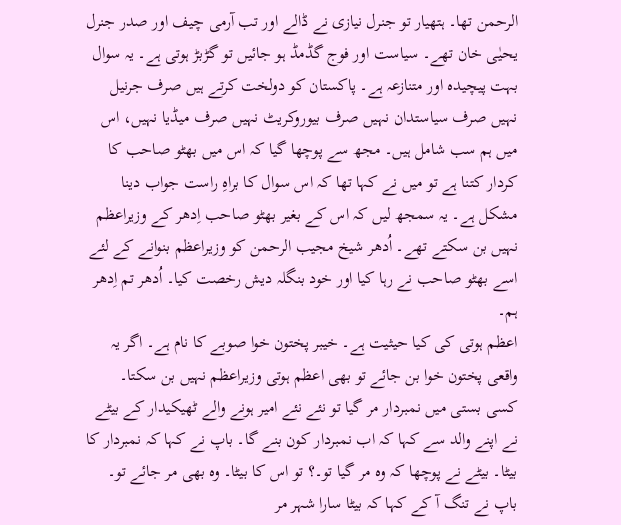الرحمن تھا۔ ہتھیار تو جنرل نیازی نے ڈالے اور تب آرمی چیف اور صدر جنرل یحیٰی خان تھے۔ سیاست اور فوج گڈمڈ ہو جائیں تو گڑبڑ ہوتی ہے۔ یہ سوال بہت پیچیدہ اور متنازعہ ہے۔ پاکستان کو دولخت کرتے ہیں صرف جرنیل نہیں صرف سیاستدان نہیں صرف بیوروکریٹ نہیں صرف میڈیا نہیں، اس میں ہم سب شامل ہیں۔ مجھ سے پوچھا گیا کہ اس میں بھٹو صاحب کا کردار کتنا ہے تو میں نے کہا تھا کہ اس سوال کا براہِ راست جواب دینا مشکل ہے۔ یہ سمجھ لیں کہ اس کے بغیر بھٹو صاحب اِدھر کے وزیراعظم نہیں بن سکتے تھے۔ اُدھر شیخ مجیب الرحمن کو وزیراعظم بنوانے کے لئے اسے بھٹو صاحب نے رہا کیا اور خود بنگلہ دیش رخصت کیا۔ اُدھر تم اِدھر ہم۔
اعظم ہوتی کی کیا حیثیت ہے۔ خیبر پختون خوا صوبے کا نام ہے۔ اگر یہ واقعی پختون خوا بن جائے تو بھی اعظم ہوتی وزیراعظم نہیں بن سکتا۔ کسی بستی میں نمبردار مر گیا تو نئے نئے امیر ہونے والے ٹھیکیدار کے بیٹے نے اپنے والد سے کہا کہ اب نمبردار کون بنے گا۔ باپ نے کہا کہ نمبردار کا بیٹا۔ بیٹے نے پوچھا کہ وہ مر گیا تو۔؟ تو اس کا بیٹا۔ وہ بھی مر جائے تو۔ باپ نے تنگ آ کے کہا کہ بیٹا سارا شہر مر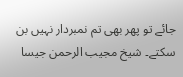جائے تو پھر بھی تم نمبردار نہیں بن سکتے۔ شیخ مجیب الرحمن جیسا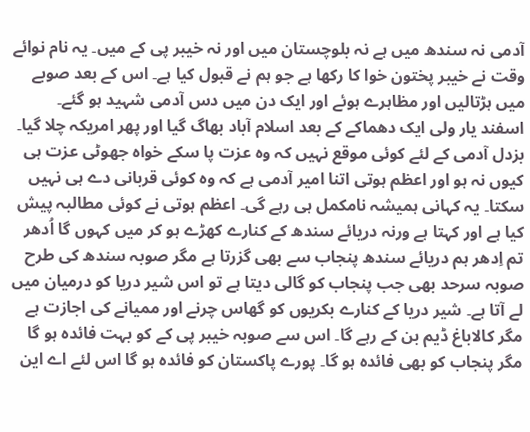آدمی نہ سندھ میں ہے نہ بلوچستان میں اور نہ خیبر پی کے میں۔ یہ نام نوائے وقت نے خیبر پختون خوا کا رکھا ہے جو ہم نے قبول کیا ہے۔ اس کے بعد صوبے میں ہڑتالیں اور مظاہرے ہوئے اور ایک دن میں دس آدمی شہید ہو گئے۔ اسفند یار ولی ایک دھماکے کے بعد اسلام آباد بھاگ گیا اور پھر امریکہ چلا گیا۔ بزدل آدمی کے لئے کوئی موقع نہیں کہ وہ عزت پا سکے خواہ جھوٹی عزت ہی کیوں نہ ہو اور اعظم ہوتی اتنا امیر آدمی ہے کہ وہ کوئی قربانی دے ہی نہیں سکتا۔ یہ کہانی ہمیشہ نامکمل ہی رہے گی۔ اعظم ہوتی نے کوئی مطالبہ پیش کیا ہے اور کہتا ہے ورنہ دریائے سندھ کے کنارے کھڑے ہو کر میں کہوں گا اُدھر تم اِدھر ہم دریائے سندھ پنجاب سے بھی گزرتا ہے مگر صوبہ سندھ کی طرح صوبہ سرحد بھی جب پنجاب کو گالی دیتا ہے تو اس شیر دریا کو درمیان میں لے آتا ہے۔ شیر دریا کے کنارے بکریوں کو گھاس چرنے اور ممیانے کی اجازت ہے مگر کالاباغ ڈیم بن کے رہے گا۔ اس سے صوبہ خیبر پی کے کو بہت فائدہ ہو گا مگر پنجاب کو بھی فائدہ ہو گا۔ پورے پاکستان کو فائدہ ہو گا اس لئے اے این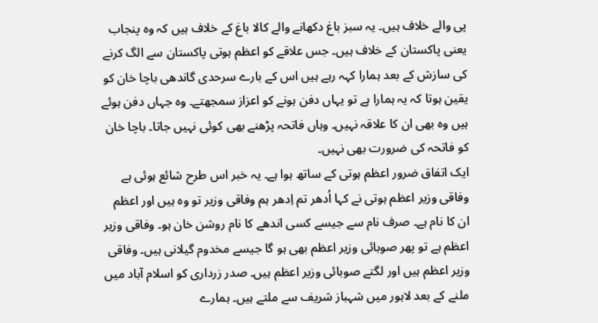پی والے خلاف ہیں۔ یہ سبز باغ دکھانے والے کالا باغ کے خلاف ہیں کہ وہ پنجاب یعنی پاکستان کے خلاف ہیں۔ جس علاقے کو اعظم ہوتی پاکستان سے الگ کرنے کی سازش کے بعد ہمارا کہہ رہے ہیں اس کے بارے سرحدی گاندھی باچا خان کو یقین ہوتا کہ یہ ہمارا ہے تو یہاں دفن ہونے کو اعزاز سمجھتے۔ وہ جہاں دفن ہوئے ہیں وہ بھی ان کا علاقہ نہیں۔ وہاں فاتحہ پڑھنے بھی کوئی نہیں جاتا۔ باچا خان کو فاتحہ کی ضرورت بھی نہیں۔
ایک اتفاق ضرور اعظم ہوتی کے ساتھ ہوا ہے۔ یہ خبر اس طرح شائع ہوئی ہے وفاقی وزیر اعظم ہوتی نے کہا اُدھر تم اِدھر ہم وفاقی وزیر تو وہ ہیں اور اعظم ان کا نام ہے۔ صرف نام سے جیسے کسی اندھے کا نام روشن خان ہو۔ وفاقی وزیر اعظم ہے تو پھر صوبائی وزیر اعظم بھی ہو گا جیسے مخدوم گیلانی ہیں۔ وفاقی وزیر اعظم ہیں اور لگتے صوبائی وزیر اعظم ہیں۔ صدر زرداری کو اسلام آباد میں ملنے کے بعد لاہور میں شہباز شریف سے ملتے ہیں۔ ہمارے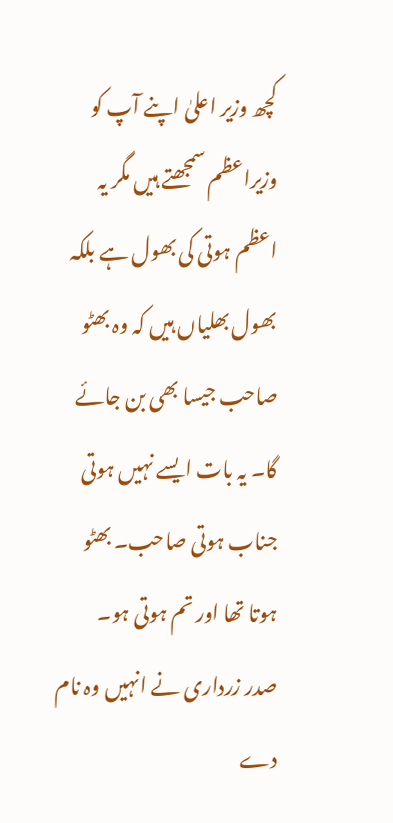کچھ وزیر اعلیٰ اپنے آپ کو وزیراعظم سمجھتے ہیں مگر یہ اعظم ہوتی کی بھول ہے بلکہ بھول بھلیاں ہیں کہ وہ بھٹو صاحب جیسا بھی بن جائے گا۔ یہ بات ایسے نہیں ہوتی جناب ہوتی صاحب۔ بھٹو ہوتا تھا اور تم ہوتی ہو۔
صدر زرداری نے انہیں وہ نام دے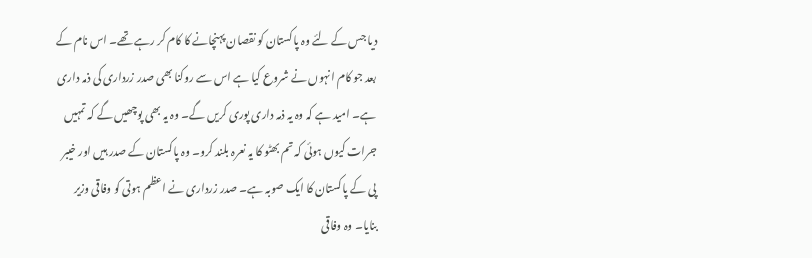دیا جس کے لئے وہ پاکستان کو نقصان پہنچانے کا کام کر رہے تھے۔ اس نام کے بعد جو کام انہوں نے شروع کیا ہے اس سے روکنا بھی صدر زرداری کی ذمہ داری ہے۔ امید ہے کہ وہ یہ ذمہ داری پوری کریں گے۔ وہ یہ بھی پوچھیں گے کہ تمہیں جرات کیوں ہوئی کہ تم بھٹو کا یہ نعرہ بلند کرو۔ وہ پاکستان کے صدر ہیں اور خیبر پی کے پاکستان کا ایک صوبہ ہے۔ صدر زرداری نے اعظم ہوتی کو وفاقی وزیر بنایا۔ وہ وفاقی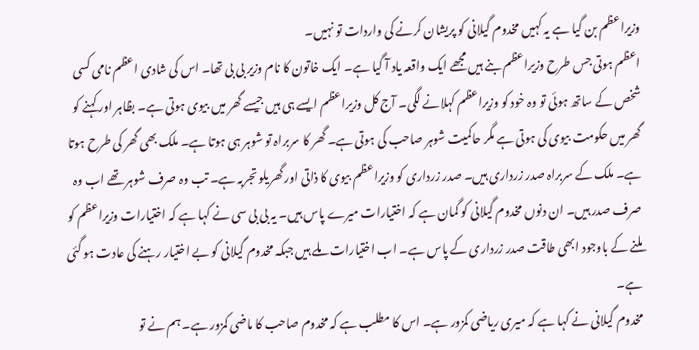وزیراعظم بن گیا ہے یہ کہیں مخدوم گیلانی کو پریشان کرنے کی واردات تو نہیں۔
اعظم ہوتی جس طرح وزیراعظم بنے ہیں مجھے ایک واقعہ یاد آ گیا ہے۔ ایک خاتون کا نام وزیر بی بی تھا۔ اس کی شادی اعظم نامی کسی شخص کے ساتھ ہوئی تو وہ خود کو وزیراعظم کہلانے لگی۔ آج کل وزیراعظم ایسے ہی ہیں جیسے گھر میں بیوی ہوتی ہے۔ بظاہر اور کہنے کو گھر میں حکومت بیوی کی ہوتی ہے مگر حاکمیت شوہر صاحب کی ہوتی ہے۔ گھر کا سربراہ تو شوہر ہی ہوتا ہے۔ ملک بھی گھر کی طرح ہوتا ہے۔ ملک کے سربراہ صدر زرداری ہیں۔ صدر زرداری کو وزیراعظم بیوی کا ذاتی اور گھریلو تجربہ ہے۔ تب وہ صرف شوہر تھے اب وہ صرف صدر ہیں۔ ان دنوں مخدوم گیلانی کو گمان ہے کہ اختیارات میرے پاس ہیں۔ یہ بی بی سی نے کہا ہے کہ اختیارات وزیراعظم کو ملنے کے باوجود ابھی طاقت صدر زرداری کے پاس ہے۔ اب اختیارات ملے ہیں جبکہ مخدوم گیلانی کو بے اختیار رہنے کی عادت ہو گئی ہے۔
مخدوم گیلانی نے کہا ہے کہ میری ریاضی کمزور ہے۔ اس کا مطلب ہے کہ مخدوم صاحب کا ماضی کمزور ہے۔ ہم نے تو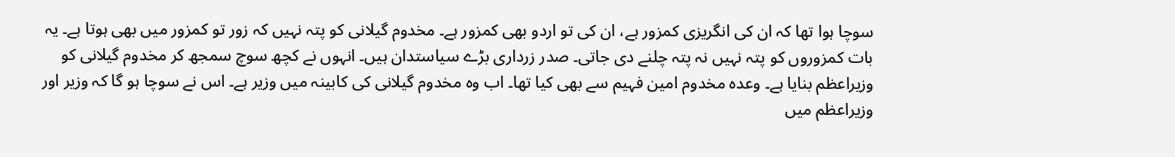سوچا ہوا تھا کہ ان کی انگریزی کمزور ہے، ان کی تو اردو بھی کمزور ہے۔ مخدوم گیلانی کو پتہ نہیں کہ زور تو کمزور میں بھی ہوتا ہے۔ یہ بات کمزوروں کو پتہ نہیں نہ پتہ چلنے دی جاتی۔ صدر زرداری بڑے سیاستدان ہیں۔ انہوں نے کچھ سوچ سمجھ کر مخدوم گیلانی کو وزیراعظم بنایا ہے۔ وعدہ مخدوم امین فہیم سے بھی کیا تھا۔ اب وہ مخدوم گیلانی کی کابینہ میں وزیر ہے۔ اس نے سوچا ہو گا کہ وزیر اور وزیراعظم میں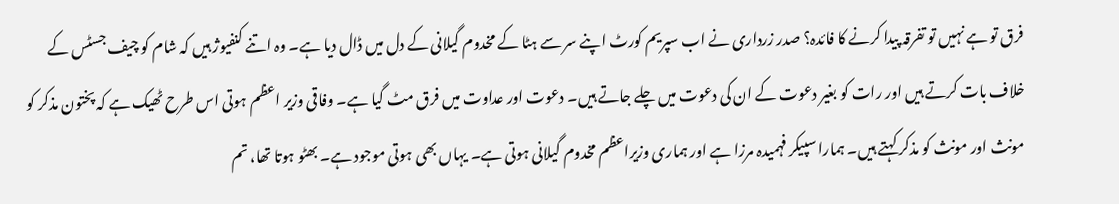فرق تو ہے نہیں تو تفرقہ پیدا کرنے کا فائدہ؟ صدر زرداری نے اب سپریم کورٹ اپنے سر سے ہٹا کے مخدوم گیلانی کے دل میں ڈال دیا ہے۔ وہ اتنے کنفیوژ ہیں کہ شام کو چیف جسٹس کے خلاف بات کرتے ہیں اور رات کو بغیر دعوت کے ان کی دعوت میں چلے جاتے ہیں۔ دعوت اور عداوت میں فرق مٹ گیا ہے۔ وفاقی وزیر اعظم ہوتی اس طرح ٹھیک ہے کہ پختون مذکر کو مونث اور مونث کو مذکر کہتے ہیں۔ ہمارا سپیکر فہمیدہ مرزا ہے اور ہماری وزیراعظم مخدوم گیلانی ہوتی ہے۔ یہاں بھی ہوتی موجود ہے۔ بھٹو ہوتا تھا، تم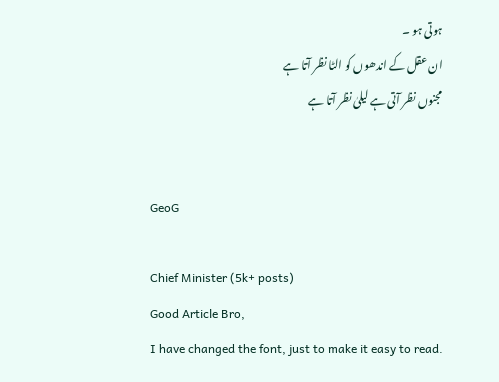ہوتی ہو ۔
ان عقل کے اندھوں کو الٹا نظر آتا ہے
مجنوں نظر آتی ہے لیلیٰ نظر آتا ہے


GeoG

Chief Minister (5k+ posts)
Good Article Bro,
I have changed the font, just to make it easy to read.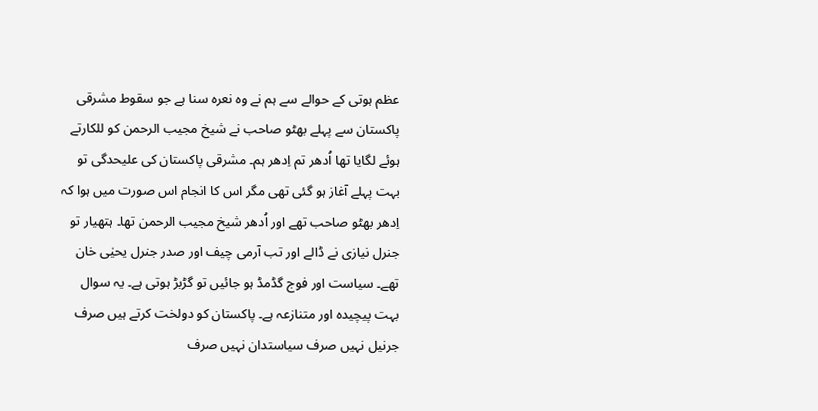عظم ہوتی کے حوالے سے ہم نے وہ نعرہ سنا ہے جو سقوط مشرقی پاکستان سے پہلے بھٹو صاحب نے شیخ مجیب الرحمن کو للکارتے ہوئے لگایا تھا اُدھر تم اِدھر ہم۔ مشرقی پاکستان کی علیحدگی تو بہت پہلے آغاز ہو گئی تھی مگر اس کا انجام اس صورت میں ہوا کہ اِدھر بھٹو صاحب تھے اور اُدھر شیخ مجیب الرحمن تھا۔ ہتھیار تو جنرل نیازی نے ڈالے اور تب آرمی چیف اور صدر جنرل یحیٰی خان تھے۔ سیاست اور فوج گڈمڈ ہو جائیں تو گڑبڑ ہوتی ہے۔ یہ سوال بہت پیچیدہ اور متنازعہ ہے۔ پاکستان کو دولخت کرتے ہیں صرف جرنیل نہیں صرف سیاستدان نہیں صرف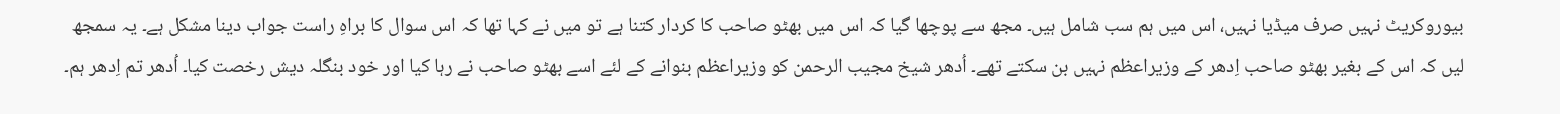بیوروکریٹ نہیں صرف میڈیا نہیں، اس میں ہم سب شامل ہیں۔ مجھ سے پوچھا گیا کہ اس میں بھٹو صاحب کا کردار کتنا ہے تو میں نے کہا تھا کہ اس سوال کا براہِ راست جواب دینا مشکل ہے۔ یہ سمجھ لیں کہ اس کے بغیر بھٹو صاحب اِدھر کے وزیراعظم نہیں بن سکتے تھے۔ اُدھر شیخ مجیب الرحمن کو وزیراعظم بنوانے کے لئے اسے بھٹو صاحب نے رہا کیا اور خود بنگلہ دیش رخصت کیا۔ اُدھر تم اِدھر ہم۔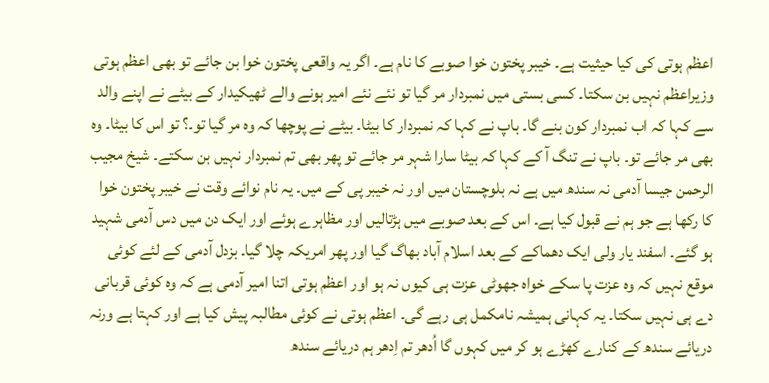اعظم ہوتی کی کیا حیثیت ہے۔ خیبر پختون خوا صوبے کا نام ہے۔ اگر یہ واقعی پختون خوا بن جائے تو بھی اعظم ہوتی وزیراعظم نہیں بن سکتا۔ کسی بستی میں نمبردار مر گیا تو نئے نئے امیر ہونے والے ٹھیکیدار کے بیٹے نے اپنے والد سے کہا کہ اب نمبردار کون بنے گا۔ باپ نے کہا کہ نمبردار کا بیٹا۔ بیٹے نے پوچھا کہ وہ مر گیا تو۔؟ تو اس کا بیٹا۔ وہ بھی مر جائے تو۔ باپ نے تنگ آ کے کہا کہ بیٹا سارا شہر مر جائے تو پھر بھی تم نمبردار نہیں بن سکتے۔ شیخ مجیب الرحمن جیسا آدمی نہ سندھ میں ہے نہ بلوچستان میں اور نہ خیبر پی کے میں۔ یہ نام نوائے وقت نے خیبر پختون خوا کا رکھا ہے جو ہم نے قبول کیا ہے۔ اس کے بعد صوبے میں ہڑتالیں اور مظاہرے ہوئے اور ایک دن میں دس آدمی شہید ہو گئے۔ اسفند یار ولی ایک دھماکے کے بعد اسلام آباد بھاگ گیا اور پھر امریکہ چلا گیا۔ بزدل آدمی کے لئے کوئی موقع نہیں کہ وہ عزت پا سکے خواہ جھوٹی عزت ہی کیوں نہ ہو اور اعظم ہوتی اتنا امیر آدمی ہے کہ وہ کوئی قربانی دے ہی نہیں سکتا۔ یہ کہانی ہمیشہ نامکمل ہی رہے گی۔ اعظم ہوتی نے کوئی مطالبہ پیش کیا ہے اور کہتا ہے ورنہ دریائے سندھ کے کنارے کھڑے ہو کر میں کہوں گا اُدھر تم اِدھر ہم دریائے سندھ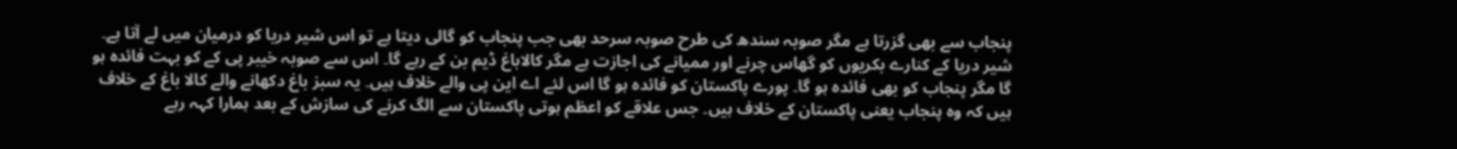پنجاب سے بھی گزرتا ہے مگر صوبہ سندھ کی طرح صوبہ سرحد بھی جب پنجاب کو گالی دیتا ہے تو اس شیر دریا کو درمیان میں لے آتا ہے۔ شیر دریا کے کنارے بکریوں کو گھاس چرنے اور ممیانے کی اجازت ہے مگر کالاباغ ڈیم بن کے رہے گا۔ اس سے صوبہ خیبر پی کے کو بہت فائدہ ہو گا مگر پنجاب کو بھی فائدہ ہو گا۔ پورے پاکستان کو فائدہ ہو گا اس لئے اے این پی والے خلاف ہیں۔ یہ سبز باغ دکھانے والے کالا باغ کے خلاف ہیں کہ وہ پنجاب یعنی پاکستان کے خلاف ہیں۔ جس علاقے کو اعظم ہوتی پاکستان سے الگ کرنے کی سازش کے بعد ہمارا کہہ رہے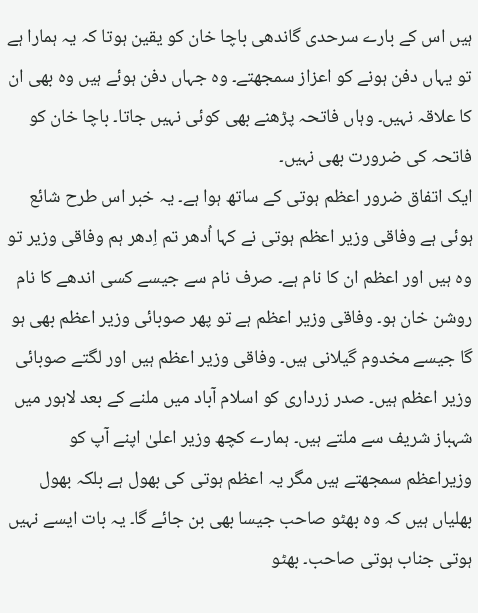ہیں اس کے بارے سرحدی گاندھی باچا خان کو یقین ہوتا کہ یہ ہمارا ہے تو یہاں دفن ہونے کو اعزاز سمجھتے۔ وہ جہاں دفن ہوئے ہیں وہ بھی ان کا علاقہ نہیں۔ وہاں فاتحہ پڑھنے بھی کوئی نہیں جاتا۔ باچا خان کو فاتحہ کی ضرورت بھی نہیں۔
ایک اتفاق ضرور اعظم ہوتی کے ساتھ ہوا ہے۔ یہ خبر اس طرح شائع ہوئی ہے وفاقی وزیر اعظم ہوتی نے کہا اُدھر تم اِدھر ہم وفاقی وزیر تو وہ ہیں اور اعظم ان کا نام ہے۔ صرف نام سے جیسے کسی اندھے کا نام روشن خان ہو۔ وفاقی وزیر اعظم ہے تو پھر صوبائی وزیر اعظم بھی ہو گا جیسے مخدوم گیلانی ہیں۔ وفاقی وزیر اعظم ہیں اور لگتے صوبائی وزیر اعظم ہیں۔ صدر زرداری کو اسلام آباد میں ملنے کے بعد لاہور میں شہباز شریف سے ملتے ہیں۔ ہمارے کچھ وزیر اعلیٰ اپنے آپ کو وزیراعظم سمجھتے ہیں مگر یہ اعظم ہوتی کی بھول ہے بلکہ بھول بھلیاں ہیں کہ وہ بھٹو صاحب جیسا بھی بن جائے گا۔ یہ بات ایسے نہیں ہوتی جناب ہوتی صاحب۔ بھٹو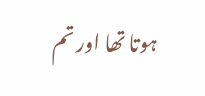ہوتا تھا اور تم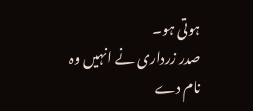ہوتی ہو۔
صدر زرداری نے انہیں وہ نام دے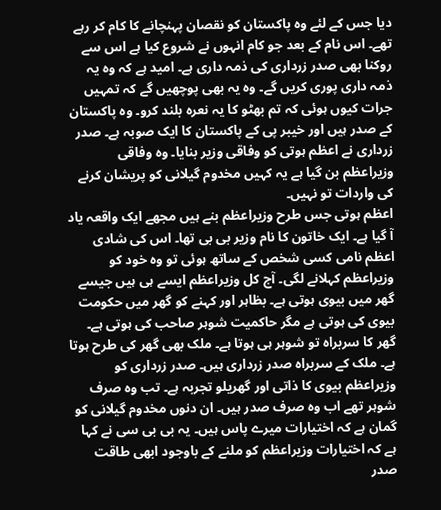دیا جس کے لئے وہ پاکستان کو نقصان پہنچانے کا کام کر رہے تھے۔ اس نام کے بعد جو کام انہوں نے شروع کیا ہے اس سے روکنا بھی صدر زرداری کی ذمہ داری ہے۔ امید ہے کہ وہ یہ ذمہ داری پوری کریں گے۔ وہ یہ بھی پوچھیں گے کہ تمہیں جرات کیوں ہوئی کہ تم بھٹو کا یہ نعرہ بلند کرو۔ وہ پاکستان کے صدر ہیں اور خیبر پی کے پاکستان کا ایک صوبہ ہے۔ صدر زرداری نے اعظم ہوتی کو وفاقی وزیر بنایا۔ وہ وفاقی وزیراعظم بن گیا ہے یہ کہیں مخدوم گیلانی کو پریشان کرنے کی واردات تو نہیں۔
اعظم ہوتی جس طرح وزیراعظم بنے ہیں مجھے ایک واقعہ یاد آ گیا ہے۔ ایک خاتون کا نام وزیر بی بی تھا۔ اس کی شادی اعظم نامی کسی شخص کے ساتھ ہوئی تو وہ خود کو وزیراعظم کہلانے لگی۔ آج کل وزیراعظم ایسے ہی ہیں جیسے گھر میں بیوی ہوتی ہے۔ بظاہر اور کہنے کو گھر میں حکومت بیوی کی ہوتی ہے مگر حاکمیت شوہر صاحب کی ہوتی ہے۔ گھر کا سربراہ تو شوہر ہی ہوتا ہے۔ ملک بھی گھر کی طرح ہوتا ہے۔ ملک کے سربراہ صدر زرداری ہیں۔ صدر زرداری کو وزیراعظم بیوی کا ذاتی اور گھریلو تجربہ ہے۔ تب وہ صرف شوہر تھے اب وہ صرف صدر ہیں۔ ان دنوں مخدوم گیلانی کو گمان ہے کہ اختیارات میرے پاس ہیں۔ یہ بی بی سی نے کہا ہے کہ اختیارات وزیراعظم کو ملنے کے باوجود ابھی طاقت صدر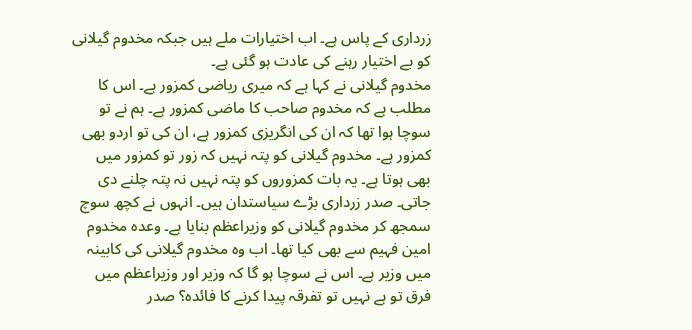زرداری کے پاس ہے۔ اب اختیارات ملے ہیں جبکہ مخدوم گیلانی کو بے اختیار رہنے کی عادت ہو گئی ہے۔
مخدوم گیلانی نے کہا ہے کہ میری ریاضی کمزور ہے۔ اس کا مطلب ہے کہ مخدوم صاحب کا ماضی کمزور ہے۔ ہم نے تو سوچا ہوا تھا کہ ان کی انگریزی کمزور ہے، ان کی تو اردو بھی کمزور ہے۔ مخدوم گیلانی کو پتہ نہیں کہ زور تو کمزور میں بھی ہوتا ہے۔ یہ بات کمزوروں کو پتہ نہیں نہ پتہ چلنے دی جاتی۔ صدر زرداری بڑے سیاستدان ہیں۔ انہوں نے کچھ سوچ سمجھ کر مخدوم گیلانی کو وزیراعظم بنایا ہے۔ وعدہ مخدوم امین فہیم سے بھی کیا تھا۔ اب وہ مخدوم گیلانی کی کابینہ میں وزیر ہے۔ اس نے سوچا ہو گا کہ وزیر اور وزیراعظم میں فرق تو ہے نہیں تو تفرقہ پیدا کرنے کا فائدہ؟ صدر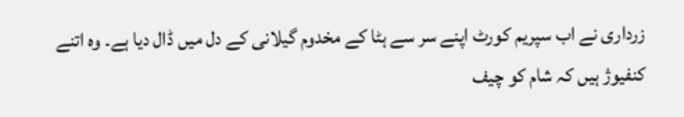زرداری نے اب سپریم کورٹ اپنے سر سے ہٹا کے مخدوم گیلانی کے دل میں ڈال دیا ہے۔ وہ اتنے کنفیوژ ہیں کہ شام کو چیف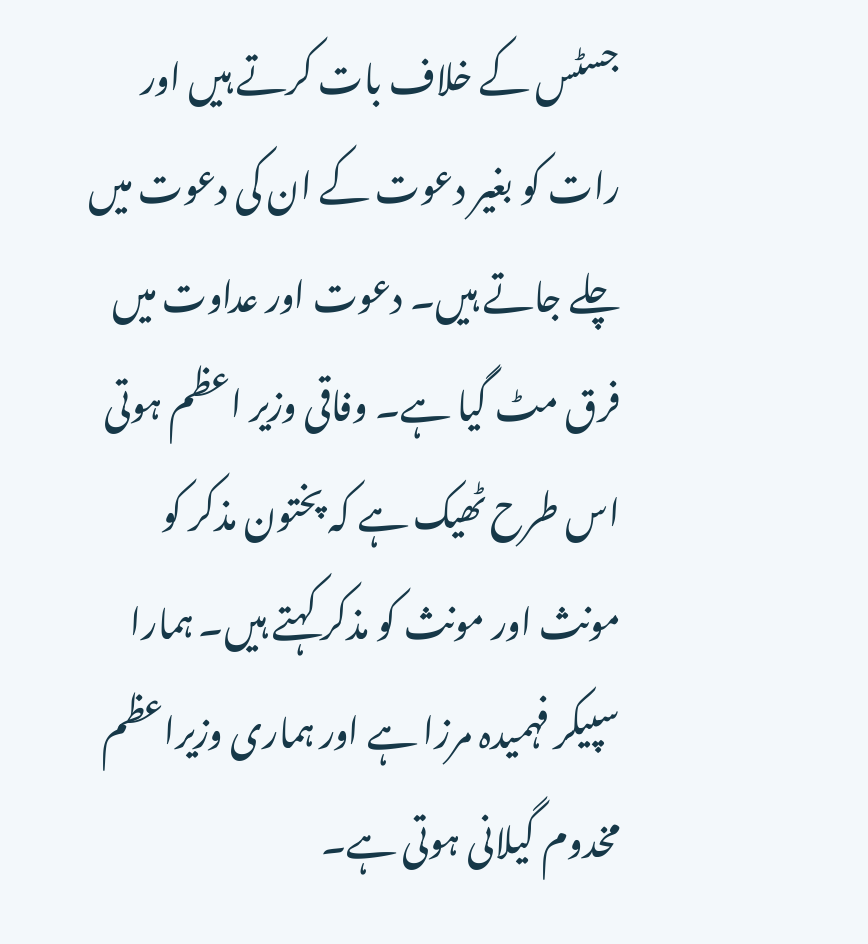جسٹس کے خلاف بات کرتے ہیں اور رات کو بغیر دعوت کے ان کی دعوت میں چلے جاتے ہیں۔ دعوت اور عداوت میں فرق مٹ گیا ہے۔ وفاقی وزیر اعظم ہوتی اس طرح ٹھیک ہے کہ پختون مذکر کو مونث اور مونث کو مذکر کہتے ہیں۔ ہمارا سپیکر فہمیدہ مرزا ہے اور ہماری وزیراعظم مخدوم گیلانی ہوتی ہے۔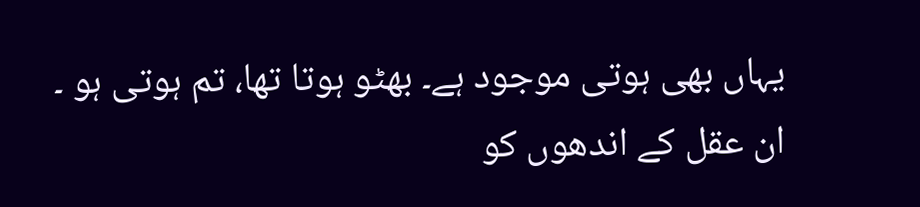یہاں بھی ہوتی موجود ہے۔ بھٹو ہوتا تھا، تم ہوتی ہو ۔
ان عقل کے اندھوں کو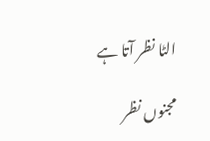الٹا نظر آتا ہے

مجنوں نظر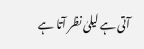آتی ہے لیلیٰ نظر آتا ہے